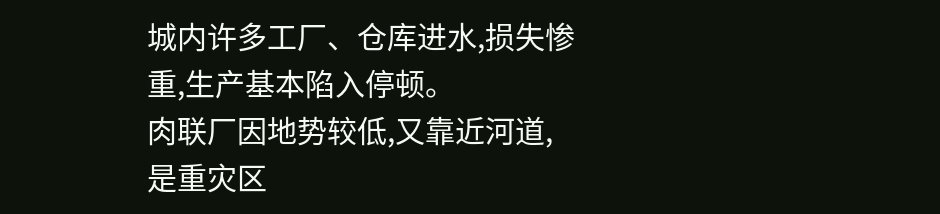城内许多工厂、仓库进水,损失惨重,生产基本陷入停顿。
肉联厂因地势较低,又靠近河道,是重灾区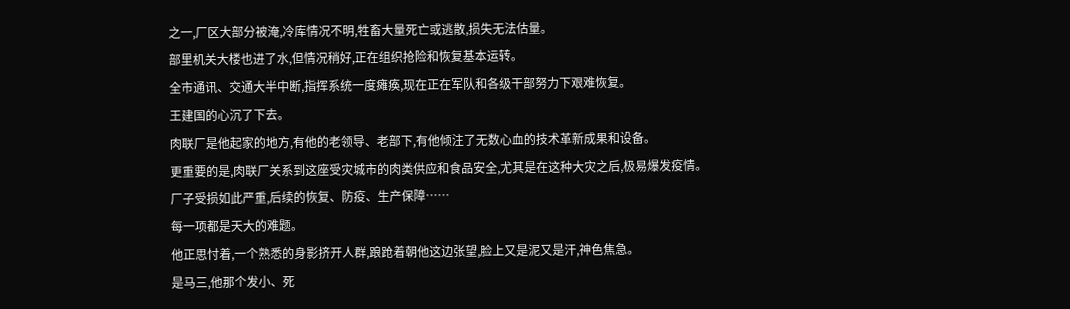之一,厂区大部分被淹,冷库情况不明,牲畜大量死亡或逃散,损失无法估量。
部里机关大楼也进了水,但情况稍好,正在组织抢险和恢复基本运转。
全市通讯、交通大半中断,指挥系统一度瘫痪,现在正在军队和各级干部努力下艰难恢复。
王建国的心沉了下去。
肉联厂是他起家的地方,有他的老领导、老部下,有他倾注了无数心血的技术革新成果和设备。
更重要的是,肉联厂关系到这座受灾城市的肉类供应和食品安全,尤其是在这种大灾之后,极易爆发疫情。
厂子受损如此严重,后续的恢复、防疫、生产保障……
每一项都是天大的难题。
他正思忖着,一个熟悉的身影挤开人群,踉跄着朝他这边张望,脸上又是泥又是汗,神色焦急。
是马三,他那个发小、死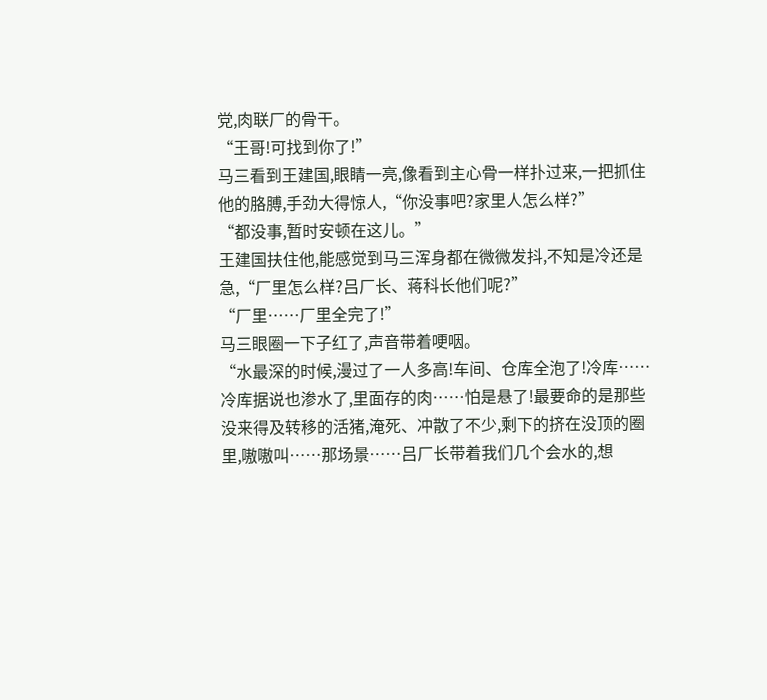党,肉联厂的骨干。
“王哥!可找到你了!”
马三看到王建国,眼睛一亮,像看到主心骨一样扑过来,一把抓住他的胳膊,手劲大得惊人,“你没事吧?家里人怎么样?”
“都没事,暂时安顿在这儿。”
王建国扶住他,能感觉到马三浑身都在微微发抖,不知是冷还是急,“厂里怎么样?吕厂长、蒋科长他们呢?”
“厂里……厂里全完了!”
马三眼圈一下子红了,声音带着哽咽。
“水最深的时候,漫过了一人多高!车间、仓库全泡了!冷库……冷库据说也渗水了,里面存的肉……怕是悬了!最要命的是那些没来得及转移的活猪,淹死、冲散了不少,剩下的挤在没顶的圈里,嗷嗷叫……那场景……吕厂长带着我们几个会水的,想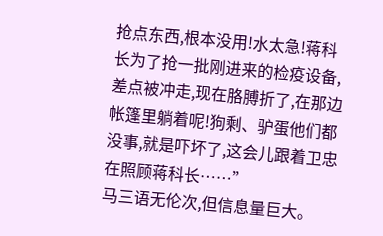抢点东西,根本没用!水太急!蒋科长为了抢一批刚进来的检疫设备,差点被冲走,现在胳膊折了,在那边帐篷里躺着呢!狗剩、驴蛋他们都没事,就是吓坏了,这会儿跟着卫忠在照顾蒋科长……”
马三语无伦次,但信息量巨大。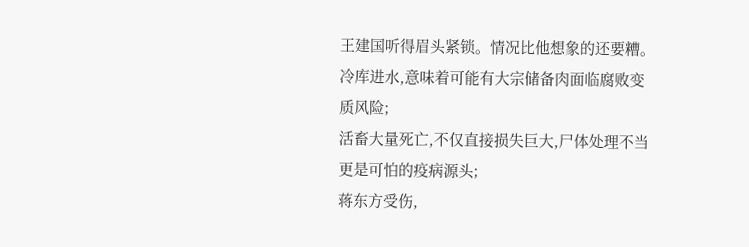王建国听得眉头紧锁。情况比他想象的还要糟。
冷库进水,意味着可能有大宗储备肉面临腐败变质风险;
活畜大量死亡,不仅直接损失巨大,尸体处理不当更是可怕的疫病源头;
蒋东方受伤,